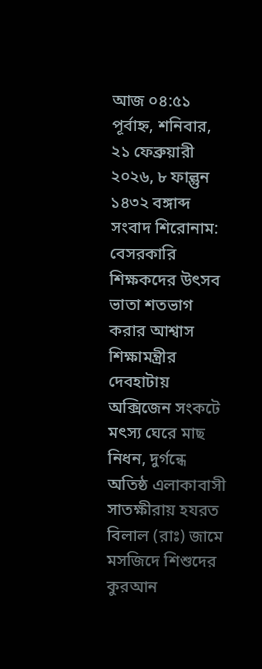আজ ০৪:৫১ পূর্বাহ্ন, শনিবার, ২১ ফেব্রুয়ারী ২০২৬, ৮ ফাল্গুন ১৪৩২ বঙ্গাব্দ
সংবাদ শিরোনাম:
বেসরকারি শিক্ষকদের উৎসব ভাতা শতভাগ করার আশ্বাস শিক্ষামন্ত্রীর দেবহাটায় অক্সিজেন সংকটে মৎস্য ঘেরে মাছ নিধন, দুর্গন্ধে অতিষ্ঠ এলাকাবাসী সাতক্ষীরায় হযরত বিলাল (রাঃ) জামে মসজিদে শিশুদের কুরআন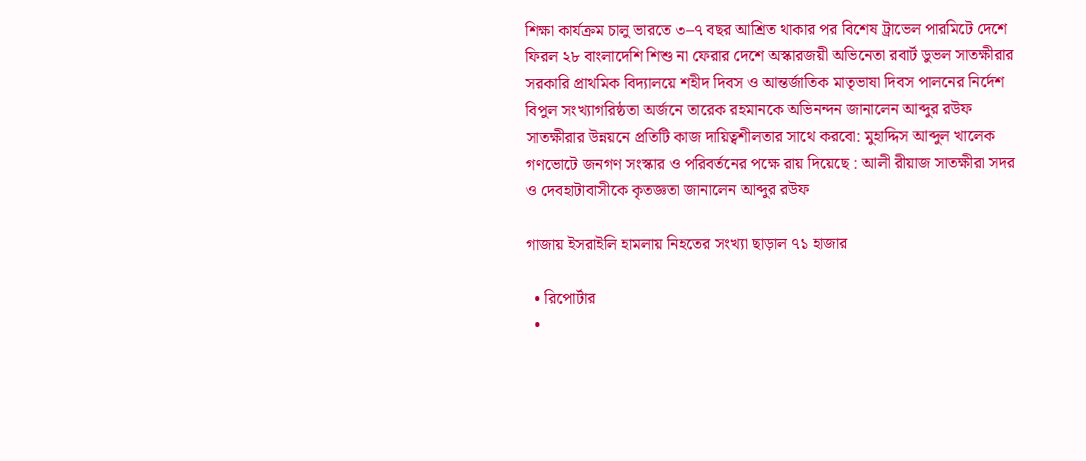শিক্ষা কার্যক্রম চালু ভারতে ৩–৭ বছর আশ্রিত থাকার পর বিশেষ ট্রাভেল পারমিটে দেশে ফিরল ২৮ বাংলাদেশি শিশু না ফেরার দেশে অস্কারজয়ী অভিনেতা রবার্ট ডুভল সাতক্ষীরার সরকারি প্রাথমিক বিদ্যালয়ে শহীদ দিবস ও আন্তর্জাতিক মাতৃভাষা দিবস পালনের নির্দেশ বিপুল সংখ্যাগরিষ্ঠতা অর্জনে তারেক রহমানকে অভিনন্দন জানালেন আব্দুর রউফ সাতক্ষীরার উন্নয়নে প্রতিটি কাজ দায়িত্বশীলতার সাথে করবো: মুহাদ্দিস আব্দুল খালেক গণভোটে জনগণ সংস্কার ও পরিবর্তনের পক্ষে রায় দিয়েছে : আলী রীয়াজ সাতক্ষীরা সদর ও দেবহাটাবাসীকে কৃতজ্ঞতা জানালেন আব্দুর রউফ

গাজায় ইসরাইলি হামলায় নিহতের সংখ্যা ছাড়াল ৭১ হাজার

  • রিপোর্টার
  •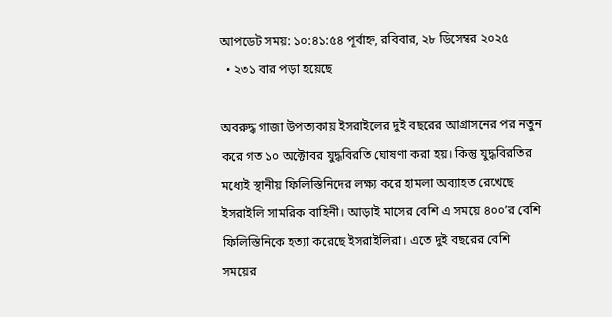আপডেট সময়: ১০:৪১:৫৪ পূর্বাহ্ন, রবিবার, ২৮ ডিসেম্বর ২০২৫
  • ২৩১ বার পড়া হয়েছে

অবরুদ্ধ গাজা উপত্যকায় ইসরাইলের দুই বছরের আগ্রাসনের পর নতুন করে গত ১০ অক্টোবর যুদ্ধবিরতি ঘোষণা করা হয়। কিন্তু যুদ্ধবিরতির মধ্যেই স্থানীয় ফিলিস্তিনিদের লক্ষ্য করে হামলা অব্যাহত রেখেছে ইসরাইলি সামরিক বাহিনী। আড়াই মাসের বেশি এ সময়ে ৪০০’র বেশি ফিলিস্তিনিকে হত্যা করেছে ইসরাইলিরা। এতে দুই বছরের বেশি সময়ের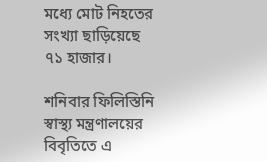মধ্যে মোট নিহতের সংখ্যা ছাড়িয়েছে ৭১ হাজার।

শনিবার ফিলিস্তিনি স্বাস্থ্য মন্ত্রণালয়ের বিবৃতিতে এ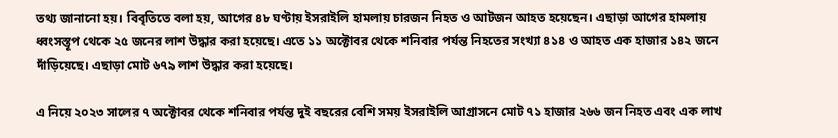তথ্য জানানো হয়। বিবৃতিতে বলা হয়, আগের ৪৮ ঘণ্টায় ইসরাইলি হামলায় চারজন নিহত ও আটজন আহত হয়েছেন। এছাড়া আগের হামলায় ধ্বংসস্তূপ থেকে ২৫ জনের লাশ উদ্ধার করা হয়েছে। এতে ১১ অক্টোবর থেকে শনিবার পর্যন্ত নিহতের সংখ্যা ৪১৪ ও আহত এক হাজার ১৪২ জনে দাঁড়িয়েছে। এছাড়া মোট ৬৭৯ লাশ উদ্ধার করা হয়েছে।

এ নিয়ে ২০২৩ সালের ৭ অক্টোবর থেকে শনিবার পর্যন্ত দুই বছরের বেশি সময় ইসরাইলি আগ্রাসনে মোট ৭১ হাজার ২৬৬ জন নিহত এবং এক লাখ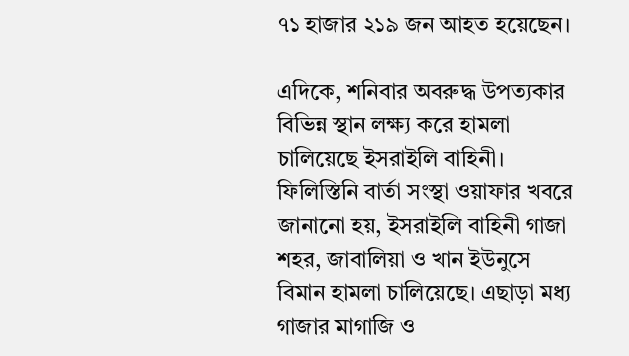৭১ হাজার ২১৯ জন আহত হয়েছেন।

এদিকে, শনিবার অবরুদ্ধ উপত্যকার বিভিন্ন স্থান লক্ষ্য করে হামলা চালিয়েছে ইসরাইলি বাহিনী। ফিলিস্তিনি বার্তা সংস্থা ওয়াফার খবরে জানানো হয়, ইসরাইলি বাহিনী গাজা শহর, জাবালিয়া ও খান ইউনুসে বিমান হামলা চালিয়েছে। এছাড়া মধ্য গাজার মাগাজি ও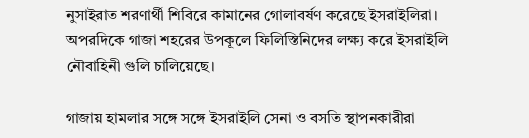নুসাইরাত শরণার্থী শিবিরে কামানের গোলাবর্ষণ করেছে ইসরাইলিরা। অপরদিকে গাজা শহরের উপকূলে ফিলিস্তিনিদের লক্ষ্য করে ইসরাইলি নৌবাহিনী গুলি চালিয়েছে।

গাজায় হামলার সঙ্গে সঙ্গে ইসরাইলি সেনা ও বসতি স্থাপনকারীরা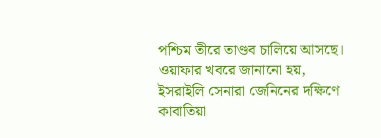পশ্চিম তীরে তাণ্ডব চালিয়ে আসছে। ওয়াফার খবরে জানানো হয়, ইসরাইলি সেনারা জেনিনের দক্ষিণে কাবাতিয়া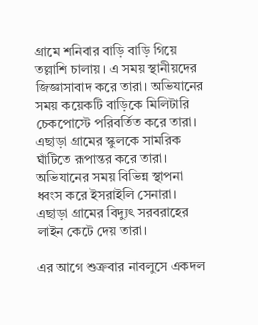গ্রামে শনিবার বাড়ি বাড়ি গিয়ে তল্লাশি চালায়। এ সময় স্থানীয়দের জিজ্ঞাসাবাদ করে তারা। অভিযানের সময় কয়েকটি বাড়িকে মিলিটারি চেকপোস্টে পরিবর্তিত করে তারা। এছাড়া গ্রামের স্কুলকে সামরিক ঘাঁটিতে রূপান্তর করে তারা। অভিযানের সময় বিভিন্ন স্থাপনা ধ্বংস করে ইসরাইলি সেনারা। এছাড়া গ্রামের বিদ্যুৎ সরবরাহের লাইন কেটে দেয় তারা।

এর আগে শুক্রবার নাবলুসে একদল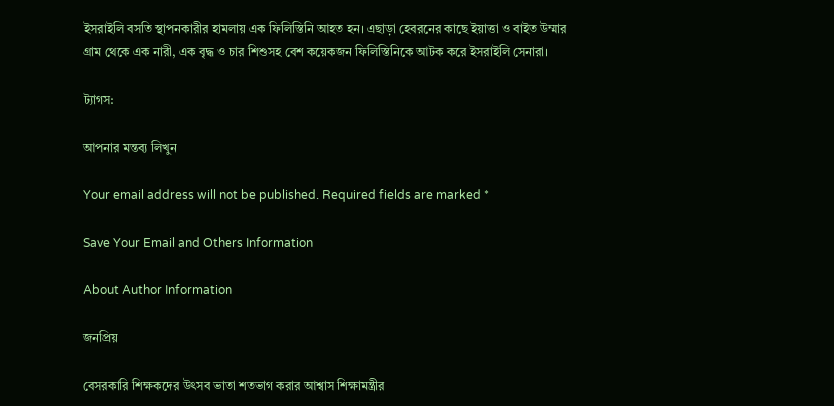ইসরাইলি বসতি স্থাপনকারীর হামলায় এক ফিলিস্তিনি আহত হন। এছাড়া হেবরনের কাছে ইয়াত্তা ও বাইত উম্মার গ্রাম থেকে এক নারী, এক বৃদ্ধ ও চার শিশুসহ বেশ কয়েকজন ফিলিস্তিনিকে আটক করে ইসরাইলি সেনারা।

ট্যাগস:

আপনার মন্তব্য লিখুন

Your email address will not be published. Required fields are marked *

Save Your Email and Others Information

About Author Information

জনপ্রিয়

বেসরকারি শিক্ষকদের উৎসব ভাতা শতভাগ করার আশ্বাস শিক্ষামন্ত্রীর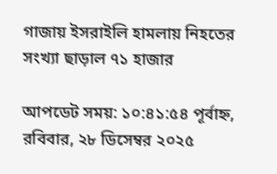গাজায় ইসরাইলি হামলায় নিহতের সংখ্যা ছাড়াল ৭১ হাজার

আপডেট সময়: ১০:৪১:৫৪ পূর্বাহ্ন, রবিবার, ২৮ ডিসেম্বর ২০২৫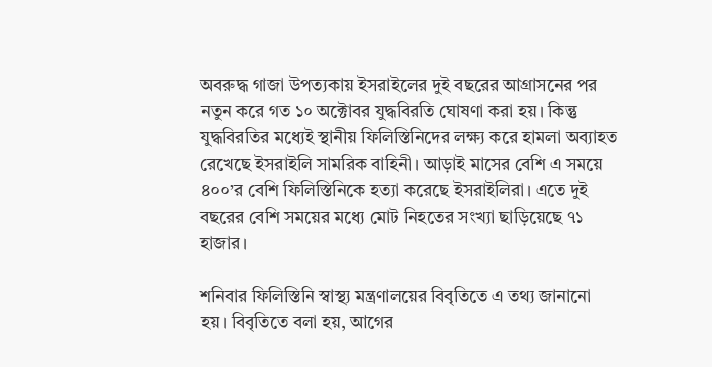অবরুদ্ধ গাজা উপত্যকায় ইসরাইলের দুই বছরের আগ্রাসনের পর নতুন করে গত ১০ অক্টোবর যুদ্ধবিরতি ঘোষণা করা হয়। কিন্তু যুদ্ধবিরতির মধ্যেই স্থানীয় ফিলিস্তিনিদের লক্ষ্য করে হামলা অব্যাহত রেখেছে ইসরাইলি সামরিক বাহিনী। আড়াই মাসের বেশি এ সময়ে ৪০০’র বেশি ফিলিস্তিনিকে হত্যা করেছে ইসরাইলিরা। এতে দুই বছরের বেশি সময়ের মধ্যে মোট নিহতের সংখ্যা ছাড়িয়েছে ৭১ হাজার।

শনিবার ফিলিস্তিনি স্বাস্থ্য মন্ত্রণালয়ের বিবৃতিতে এ তথ্য জানানো হয়। বিবৃতিতে বলা হয়, আগের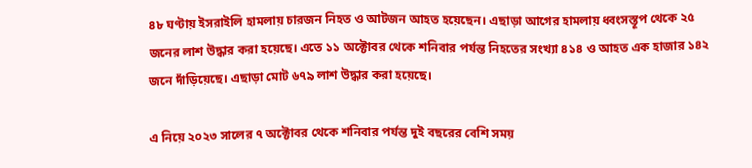৪৮ ঘণ্টায় ইসরাইলি হামলায় চারজন নিহত ও আটজন আহত হয়েছেন। এছাড়া আগের হামলায় ধ্বংসস্তূপ থেকে ২৫ জনের লাশ উদ্ধার করা হয়েছে। এতে ১১ অক্টোবর থেকে শনিবার পর্যন্ত নিহতের সংখ্যা ৪১৪ ও আহত এক হাজার ১৪২ জনে দাঁড়িয়েছে। এছাড়া মোট ৬৭৯ লাশ উদ্ধার করা হয়েছে।

এ নিয়ে ২০২৩ সালের ৭ অক্টোবর থেকে শনিবার পর্যন্ত দুই বছরের বেশি সময়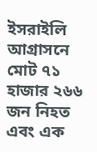ইসরাইলি আগ্রাসনে মোট ৭১ হাজার ২৬৬ জন নিহত এবং এক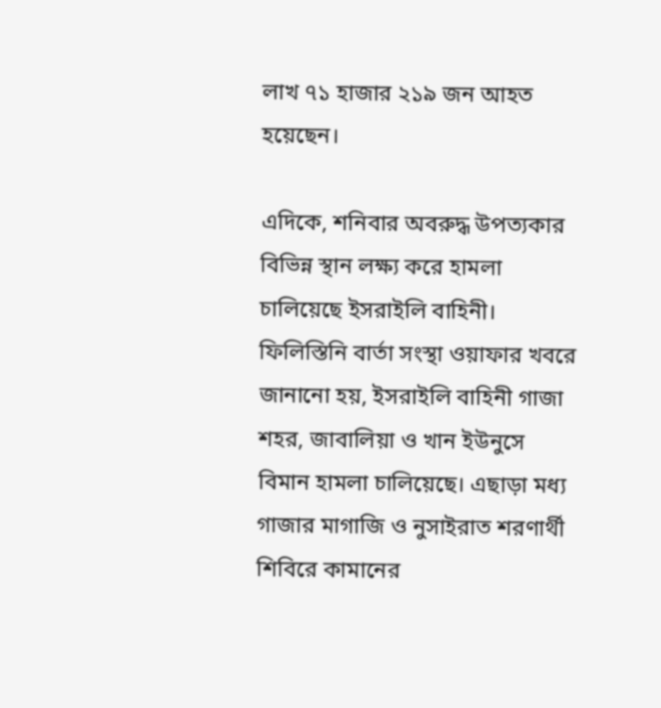লাখ ৭১ হাজার ২১৯ জন আহত হয়েছেন।

এদিকে, শনিবার অবরুদ্ধ উপত্যকার বিভিন্ন স্থান লক্ষ্য করে হামলা চালিয়েছে ইসরাইলি বাহিনী। ফিলিস্তিনি বার্তা সংস্থা ওয়াফার খবরে জানানো হয়, ইসরাইলি বাহিনী গাজা শহর, জাবালিয়া ও খান ইউনুসে বিমান হামলা চালিয়েছে। এছাড়া মধ্য গাজার মাগাজি ও নুসাইরাত শরণার্থী শিবিরে কামানের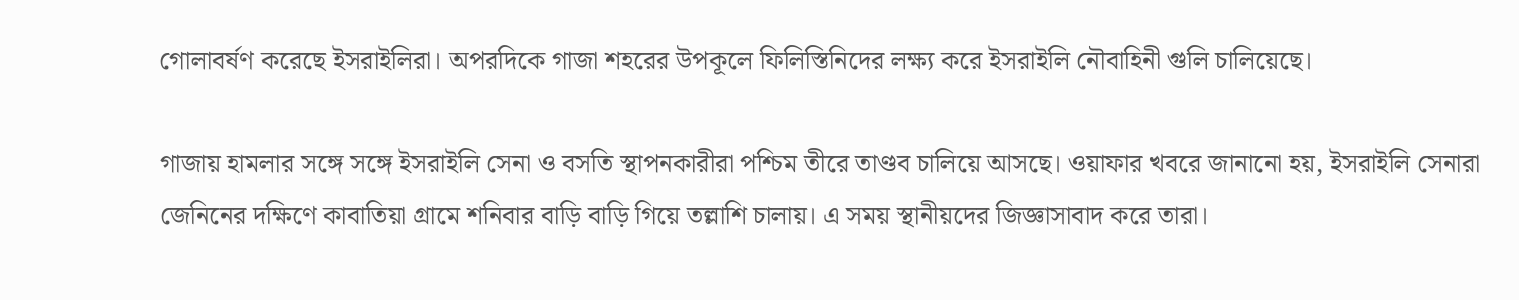গোলাবর্ষণ করেছে ইসরাইলিরা। অপরদিকে গাজা শহরের উপকূলে ফিলিস্তিনিদের লক্ষ্য করে ইসরাইলি নৌবাহিনী গুলি চালিয়েছে।

গাজায় হামলার সঙ্গে সঙ্গে ইসরাইলি সেনা ও বসতি স্থাপনকারীরা পশ্চিম তীরে তাণ্ডব চালিয়ে আসছে। ওয়াফার খবরে জানানো হয়, ইসরাইলি সেনারা জেনিনের দক্ষিণে কাবাতিয়া গ্রামে শনিবার বাড়ি বাড়ি গিয়ে তল্লাশি চালায়। এ সময় স্থানীয়দের জিজ্ঞাসাবাদ করে তারা।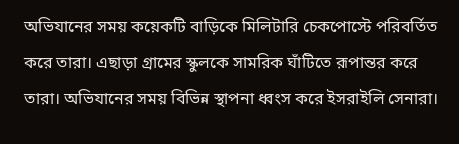অভিযানের সময় কয়েকটি বাড়িকে মিলিটারি চেকপোস্টে পরিবর্তিত করে তারা। এছাড়া গ্রামের স্কুলকে সামরিক ঘাঁটিতে রূপান্তর করে তারা। অভিযানের সময় বিভিন্ন স্থাপনা ধ্বংস করে ইসরাইলি সেনারা।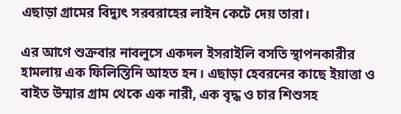এছাড়া গ্রামের বিদ্যুৎ সরবরাহের লাইন কেটে দেয় তারা।

এর আগে শুক্রবার নাবলুসে একদল ইসরাইলি বসতি স্থাপনকারীর হামলায় এক ফিলিস্তিনি আহত হন। এছাড়া হেবরনের কাছে ইয়াত্তা ও বাইত উম্মার গ্রাম থেকে এক নারী, এক বৃদ্ধ ও চার শিশুসহ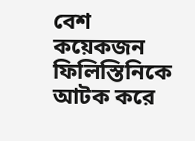বেশ কয়েকজন ফিলিস্তিনিকে আটক করে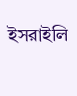ইসরাইলি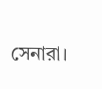সেনারা।